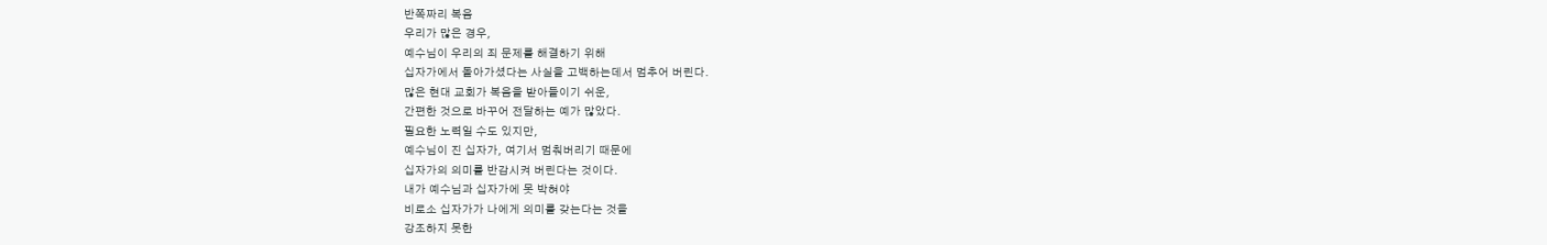반쪽짜리 복음
우리가 많은 경우,
예수님이 우리의 죄 문제를 해결하기 위해
십자가에서 돌아가셨다는 사실을 고백하는데서 멈추어 버린다.
많은 현대 교회가 복음을 받아들이기 쉬운,
간편한 것으로 바꾸어 전달하는 예가 많았다.
필요한 노력일 수도 있지만,
예수님이 진 십자가, 여기서 멈춰버리기 때문에
십자가의 의미를 반감시켜 버린다는 것이다.
내가 예수님과 십자가에 못 박혀야
비로소 십자가가 나에게 의미를 갖는다는 것을
강조하지 못한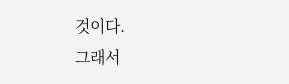것이다.
그래서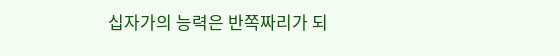십자가의 능력은 반쪽짜리가 되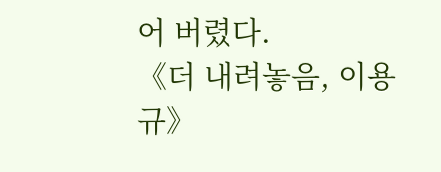어 버렸다.
《더 내려놓음, 이용규》